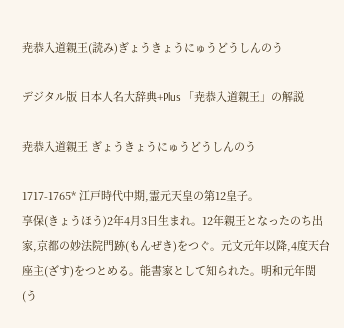尭恭入道親王(読み)ぎょうきょうにゅうどうしんのう

デジタル版 日本人名大辞典+Plus 「尭恭入道親王」の解説

尭恭入道親王 ぎょうきょうにゅうどうしんのう

1717-1765* 江戸時代中期,霊元天皇の第12皇子。
享保(きょうほう)2年4月3日生まれ。12年親王となったのち出家,京都の妙法院門跡(もんぜき)をつぐ。元文元年以降,4度天台座主(ざす)をつとめる。能書家として知られた。明和元年閏(う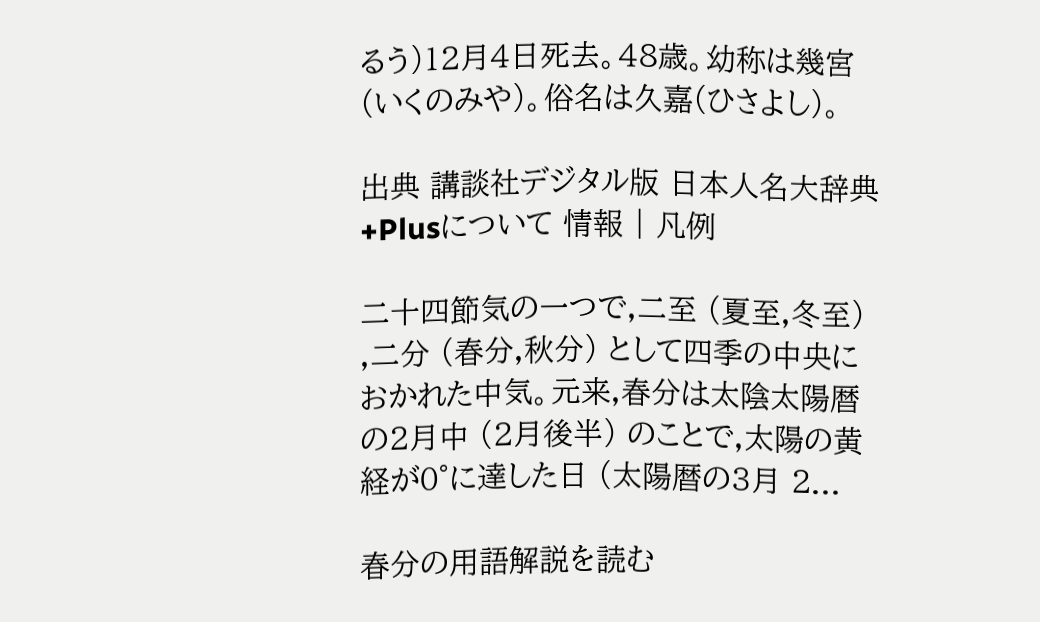るう)12月4日死去。48歳。幼称は幾宮(いくのみや)。俗名は久嘉(ひさよし)。

出典 講談社デジタル版 日本人名大辞典+Plusについて 情報 | 凡例

二十四節気の一つで,二至 (夏至,冬至) ,二分 (春分,秋分) として四季の中央におかれた中気。元来,春分は太陰太陽暦の2月中 (2月後半) のことで,太陽の黄経が0°に達した日 (太陽暦の3月 2...

春分の用語解説を読む